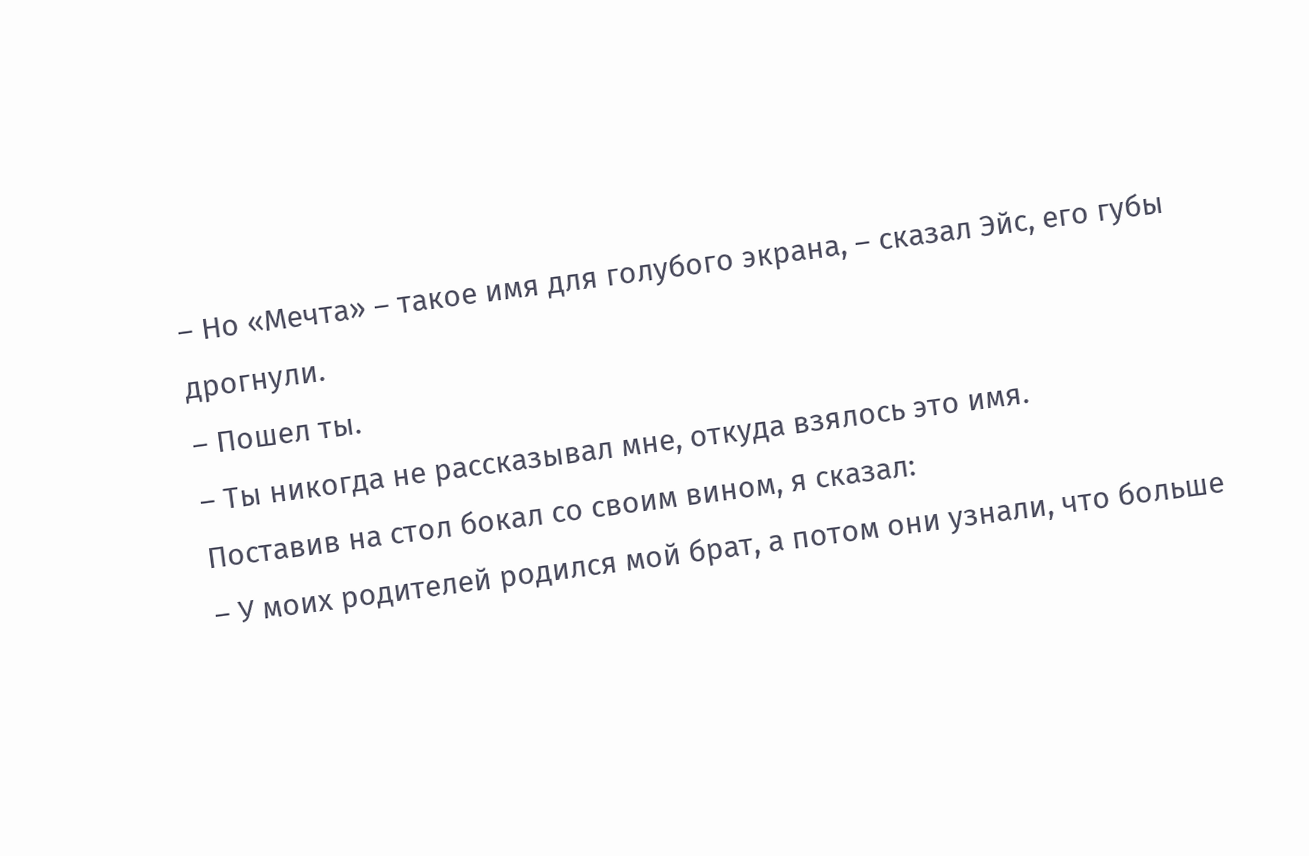– Но «Мечта» – такое имя для голубого экрана, – сказал Эйс, его губы дрогнули.
– Пошел ты.
– Ты никогда не рассказывал мне, откуда взялось это имя.
Поставив на стол бокал со своим вином, я сказал:
– У моих родителей родился мой брат, а потом они узнали, что больше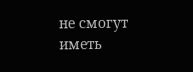не смогут иметь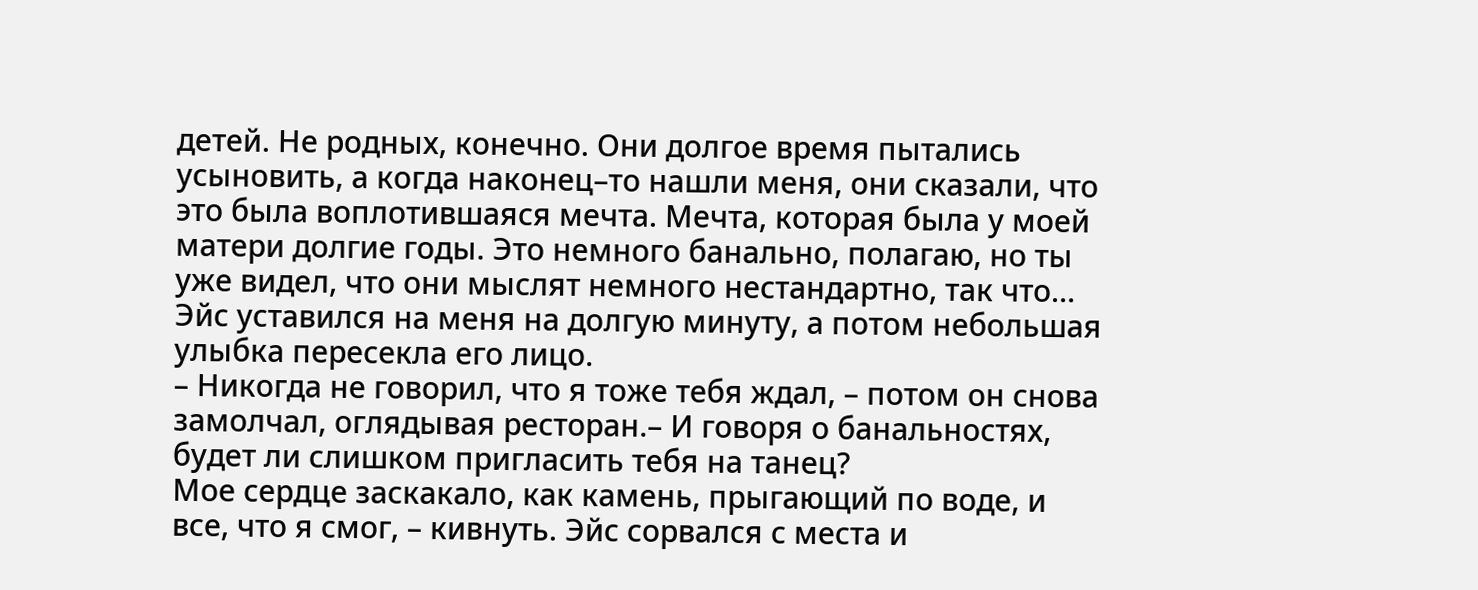детей. Не родных, конечно. Они долгое время пытались усыновить, а когда наконец–то нашли меня, они сказали, что это была воплотившаяся мечта. Мечта, которая была у моей матери долгие годы. Это немного банально, полагаю, но ты уже видел, что они мыслят немного нестандартно, так что…
Эйс уставился на меня на долгую минуту, а потом небольшая улыбка пересекла его лицо.
– Никогда не говорил, что я тоже тебя ждал, – потом он снова замолчал, оглядывая ресторан.– И говоря о банальностях, будет ли слишком пригласить тебя на танец?
Мое сердце заскакало, как камень, прыгающий по воде, и все, что я смог, – кивнуть. Эйс сорвался с места и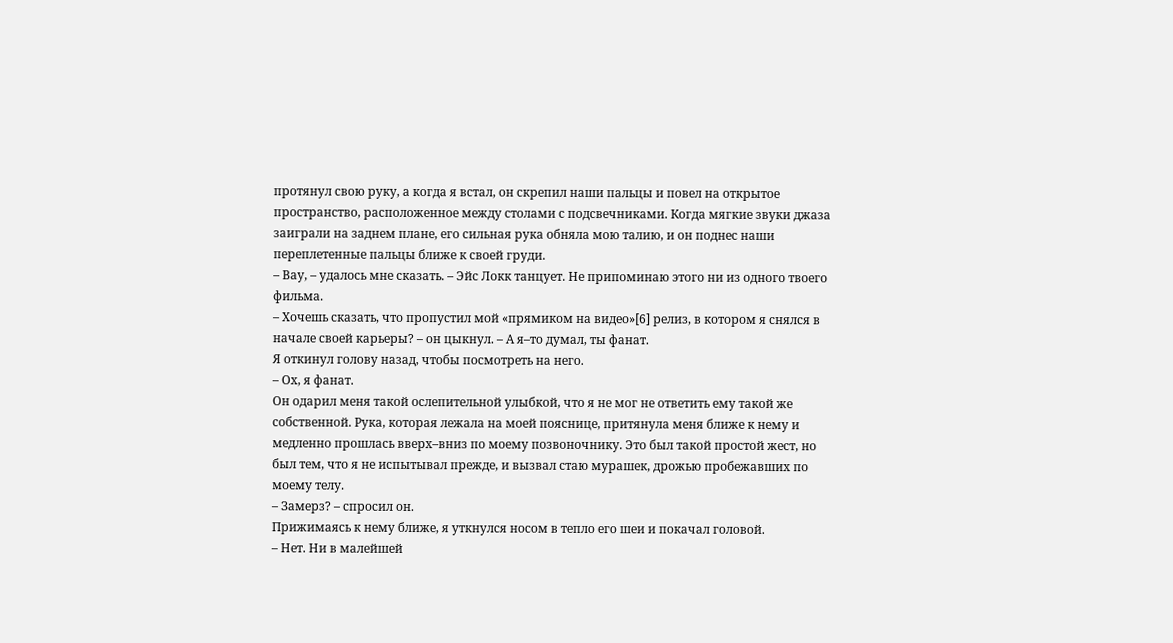протянул свою руку, а когда я встал, он скрепил наши пальцы и повел на открытое пространство, расположенное между столами с подсвечниками. Когда мягкие звуки джаза заиграли на заднем плане, его сильная рука обняла мою талию, и он поднес наши переплетенные пальцы ближе к своей груди.
– Вау, – удалось мне сказать. – Эйс Локк танцует. Не припоминаю этого ни из одного твоего фильма.
– Хочешь сказать, что пропустил мой «прямиком на видео»[6] релиз, в котором я снялся в начале своей карьеры? – он цыкнул. – А я–то думал, ты фанат.
Я откинул голову назад, чтобы посмотреть на него.
– Ох, я фанат.
Он одарил меня такой ослепительной улыбкой, что я не мог не ответить ему такой же собственной. Рука, которая лежала на моей пояснице, притянула меня ближе к нему и медленно прошлась вверх–вниз по моему позвоночнику. Это был такой простой жест, но был тем, что я не испытывал прежде, и вызвал стаю мурашек, дрожью пробежавших по моему телу.
– Замерз? – спросил он.
Прижимаясь к нему ближе, я уткнулся носом в тепло его шеи и покачал головой.
– Нет. Ни в малейшей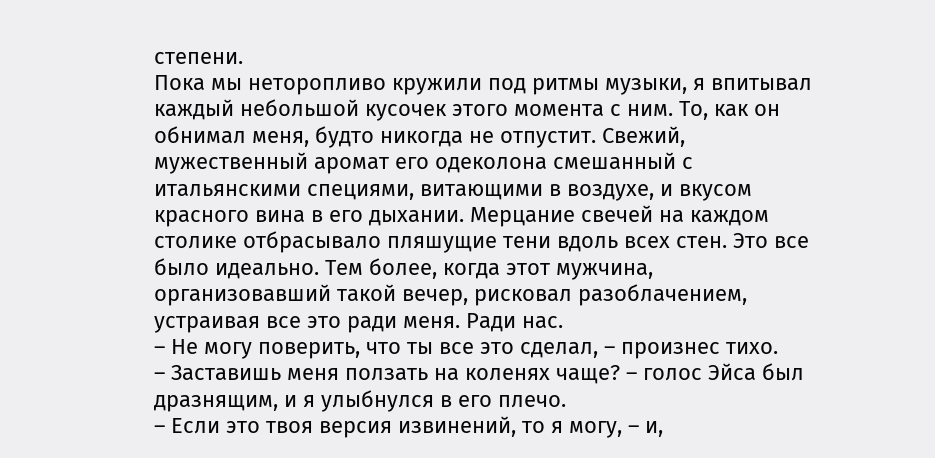степени.
Пока мы неторопливо кружили под ритмы музыки, я впитывал каждый небольшой кусочек этого момента с ним. То, как он обнимал меня, будто никогда не отпустит. Свежий, мужественный аромат его одеколона смешанный с итальянскими специями, витающими в воздухе, и вкусом красного вина в его дыхании. Мерцание свечей на каждом столике отбрасывало пляшущие тени вдоль всех стен. Это все было идеально. Тем более, когда этот мужчина, организовавший такой вечер, рисковал разоблачением, устраивая все это ради меня. Ради нас.
– Не могу поверить, что ты все это сделал, – произнес тихо.
– Заставишь меня ползать на коленях чаще? – голос Эйса был дразнящим, и я улыбнулся в его плечо.
– Если это твоя версия извинений, то я могу, – и,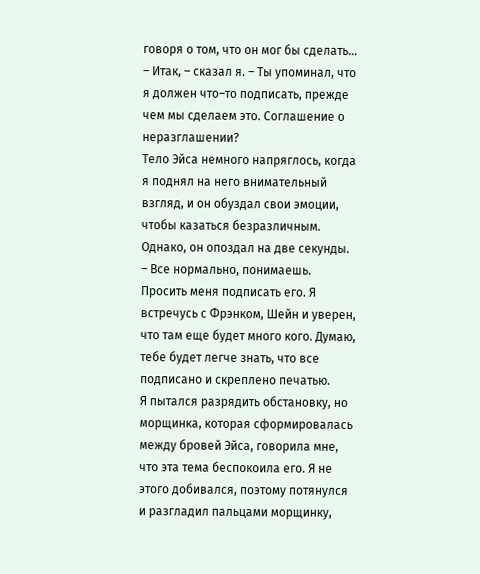говоря о том, что он мог бы сделать…
– Итак, – сказал я. – Ты упоминал, что я должен что–то подписать, прежде чем мы сделаем это. Соглашение о неразглашении?
Тело Эйса немного напряглось, когда я поднял на него внимательный взгляд, и он обуздал свои эмоции, чтобы казаться безразличным. Однако, он опоздал на две секунды.
– Все нормально, понимаешь. Просить меня подписать его. Я встречусь с Фрэнком, Шейн и уверен, что там еще будет много кого. Думаю, тебе будет легче знать, что все подписано и скреплено печатью.
Я пытался разрядить обстановку, но морщинка, которая сформировалась между бровей Эйса, говорила мне, что эта тема беспокоила его. Я не этого добивался, поэтому потянулся и разгладил пальцами морщинку,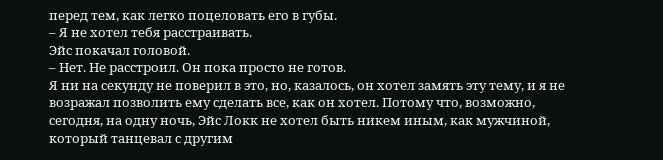перед тем, как легко поцеловать его в губы.
– Я не хотел тебя расстраивать.
Эйс покачал головой.
– Нет. Не расстроил. Он пока просто не готов.
Я ни на секунду не поверил в это, но, казалось, он хотел замять эту тему, и я не возражал позволить ему сделать все, как он хотел. Потому что, возможно, сегодня, на одну ночь, Эйс Локк не хотел быть никем иным, как мужчиной, который танцевал с другим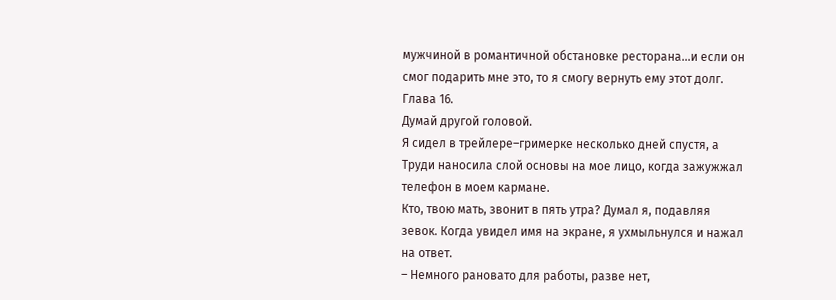мужчиной в романтичной обстановке ресторана…и если он смог подарить мне это, то я смогу вернуть ему этот долг.
Глава 16.
Думай другой головой.
Я сидел в трейлере–гримерке несколько дней спустя, а Труди наносила слой основы на мое лицо, когда зажужжал телефон в моем кармане.
Кто, твою мать, звонит в пять утра? Думал я, подавляя зевок. Когда увидел имя на экране, я ухмыльнулся и нажал на ответ.
– Немного рановато для работы, разве нет,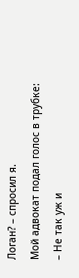Логан? – спросил я.
Мой адвокат подал голос в трубке:
– Не так уж и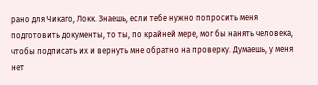рано для Чикаго, Локк. Знаешь, если тебе нужно попросить меня подготовить документы, то ты, по крайней мере, мог бы нанять человека, чтобы подписать их и вернуть мне обратно на проверку. Думаешь, у меня нет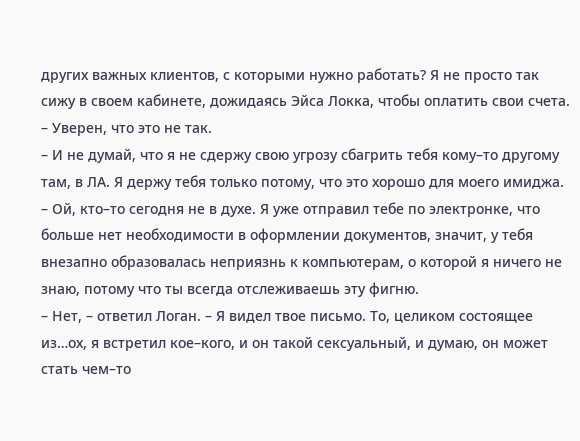других важных клиентов, с которыми нужно работать? Я не просто так сижу в своем кабинете, дожидаясь Эйса Локка, чтобы оплатить свои счета.
– Уверен, что это не так.
– И не думай, что я не сдержу свою угрозу сбагрить тебя кому–то другому там, в ЛА. Я держу тебя только потому, что это хорошо для моего имиджа.
– Ой, кто–то сегодня не в духе. Я уже отправил тебе по электронке, что больше нет необходимости в оформлении документов, значит, у тебя внезапно образовалась неприязнь к компьютерам, о которой я ничего не знаю, потому что ты всегда отслеживаешь эту фигню.
– Нет, – ответил Логан. – Я видел твое письмо. То, целиком состоящее из…ох, я встретил кое–кого, и он такой сексуальный, и думаю, он может стать чем–то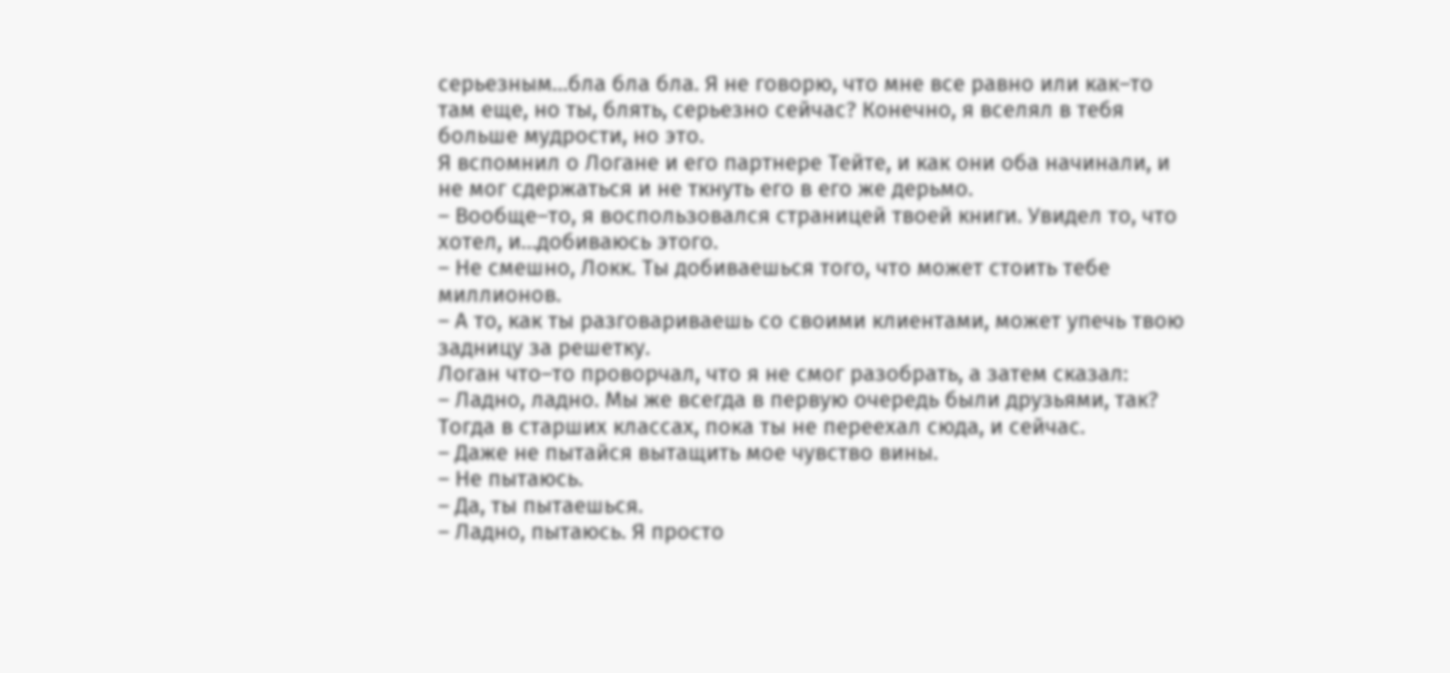серьезным…бла бла бла. Я не говорю, что мне все равно или как–то там еще, но ты, блять, серьезно сейчас? Конечно, я вселял в тебя больше мудрости, но это.
Я вспомнил о Логане и его партнере Тейте, и как они оба начинали, и не мог сдержаться и не ткнуть его в его же дерьмо.
– Вообще–то, я воспользовался страницей твоей книги. Увидел то, что хотел, и…добиваюсь этого.
– Не смешно, Локк. Ты добиваешься того, что может стоить тебе миллионов.
– А то, как ты разговариваешь со своими клиентами, может упечь твою задницу за решетку.
Логан что–то проворчал, что я не смог разобрать, а затем сказал:
– Ладно, ладно. Мы же всегда в первую очередь были друзьями, так? Тогда в старших классах, пока ты не переехал сюда, и сейчас.
– Даже не пытайся вытащить мое чувство вины.
– Не пытаюсь.
– Да, ты пытаешься.
– Ладно, пытаюсь. Я просто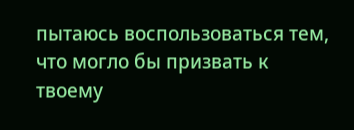пытаюсь воспользоваться тем, что могло бы призвать к твоему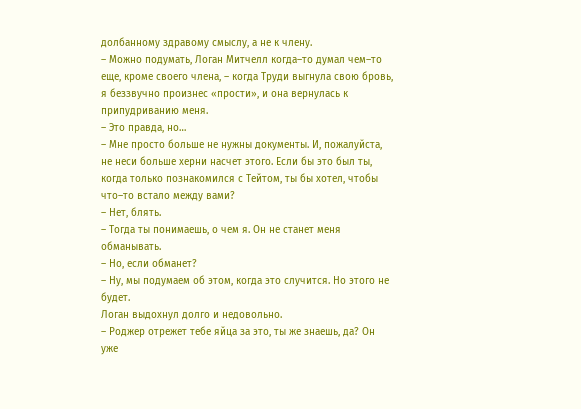долбанному здравому смыслу, а не к члену.
– Можно подумать, Логан Митчелл когда–то думал чем–то еще, кроме своего члена, – когда Труди выгнула свою бровь, я беззвучно произнес «прости», и она вернулась к припудриванию меня.
– Это правда, но…
– Мне просто больше не нужны документы. И, пожалуйста, не неси больше херни насчет этого. Если бы это был ты, когда только познакомился с Тейтом, ты бы хотел, чтобы что–то встало между вами?
– Нет, блять.
– Тогда ты понимаешь, о чем я. Он не станет меня обманывать.
– Но, если обманет?
– Ну, мы подумаем об этом, когда это случится. Но этого не будет.
Логан выдохнул долго и недовольно.
– Роджер отрежет тебе яйца за это, ты же знаешь, да? Он уже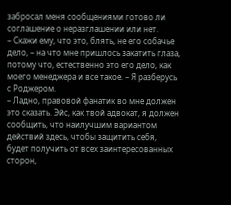забросал меня сообщениями готово ли соглашение о неразглашении или нет.
– Скажи ему, что это, блять, не его собачье дело, – на что мне пришлось закатить глаза, потому что, естественно это его дело, как моего менеджера и все такое. – Я разберусь с Роджером.
– Ладно, правовой фанатик во мне должен это сказать. Эйс, как твой адвокат, я должен сообщить, что наилучшим вариантом действий здесь, чтобы защитить себя, будет получить от всех заинтересованных сторон,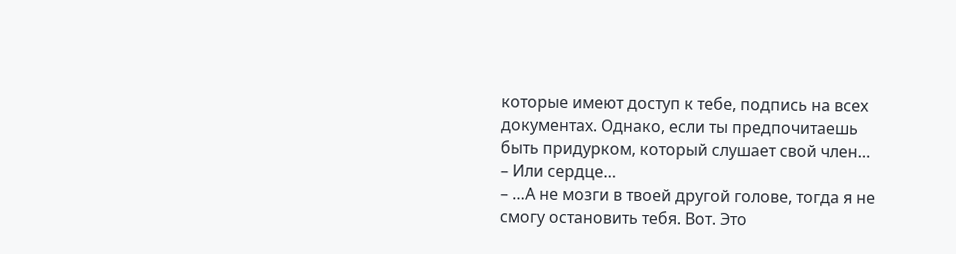которые имеют доступ к тебе, подпись на всех документах. Однако, если ты предпочитаешь быть придурком, который слушает свой член…
– Или сердце…
– …А не мозги в твоей другой голове, тогда я не смогу остановить тебя. Вот. Это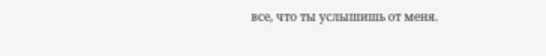все, что ты услышишь от меня.